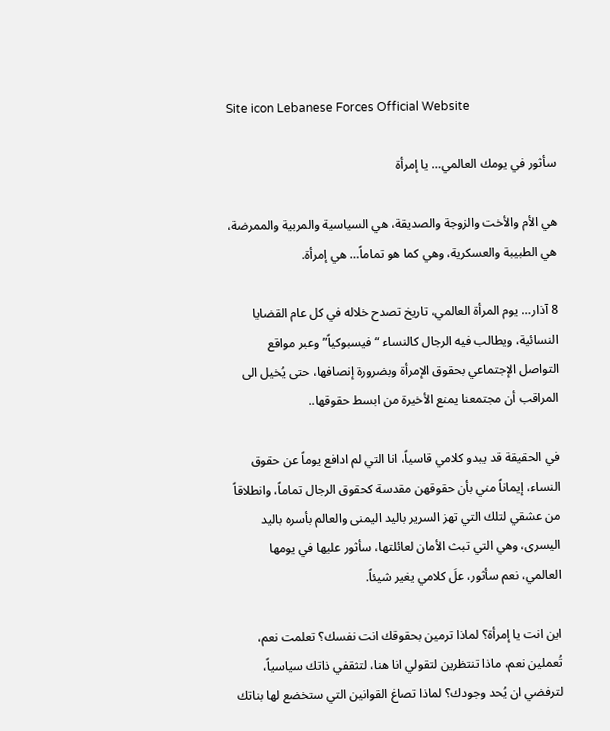Site icon Lebanese Forces Official Website

سأثور في يومك العالمي… يا إمرأة

هي الأم والأخت والزوجة والصديقة، هي السياسية والمربية والممرضة، هي الطبيبة والعسكرية، وهي كما هو تماماً… هي إمرأة.

8 آذار… يوم المرأة العالمي، تاريخ تصدح خلاله في كل عام القضايا النسائية، ويطالب فيه الرجال كالنساء “فيسبوكياً” وعبر مواقع التواصل الإجتماعي بحقوق الإمرأة وبضرورة إنصافها، حتى يُخيل الى المراقب أن مجتمعنا يمنع الأخيرة من ابسط حقوقها..

في الحقيقة قد يبدو كلامي قاسياً، انا التي لم ادافع يوماً عن حقوق النساء، إيماناً مني بأن حقوقهن مقدسة كحقوق الرجال تماماً، وانطلاقاً من عشقي لتلك التي تهز السرير باليد اليمنى والعالم بأسره باليد اليسرى، وهي التي تبث الأمان لعائلتها، سأثور عليها في يومها العالمي، نعم سأثور، علَ كلامي يغير شيئاً.

اين انت يا إمرأة؟ لماذا ترمين بحقوقك انت نفسك؟ تعلمت نعم، تُعملين نعم، ماذا تنتظرين لتقولي انا هنا، لتثقفي ذاتك سياسياً، لترفضي ان يُحد وجودك؟ لماذا تصاغ القوانين التي ستخضع لها بناتك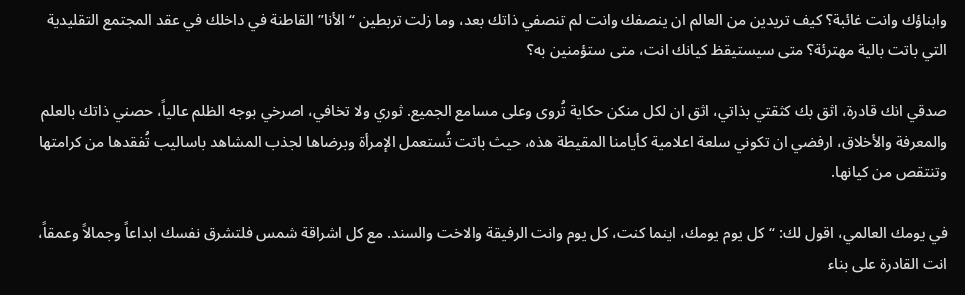وابناؤك وانت غائبة؟ كيف تريدين من العالم ان ينصفك وانت لم تنصفي ذاتك بعد، وما زلت تربطين “الأنا” القاطنة في داخلك في عقد المجتمع التقليدية التي باتت بالية مهترئة؟ متى سيستيقظ كيانك انت، متى ستؤمنين به؟

صدقي انك قادرة، اثق بك كثقتي بذاتي، اثق ان لكل منكن حكاية تُروى وعلى مسامع الجميع. ثوري ولا تخافي، اصرخي بوجه الظلم عالياً، حصني ذاتك بالعلم والمعرفة والأخلاق، ارفضي ان تكوني سلعة اعلامية كأيامنا المقيطة هذه، حيث باتت تُستعمل الإمرأة وبرضاها لجذب المشاهد باساليب تُفقدها من كرامتها وتنتقص من كيانها.

في يومك العالمي، اقول لك: “كل يوم يومك، اينما كنت، كل يوم وانت الرفيقة والاخت والسند. مع كل اشراقة شمس فلتشرق نفسك ابداعاً وجمالاً وعمقاً، انت القادرة على بناء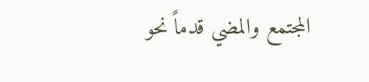المجتمع والمضي قدماً نحو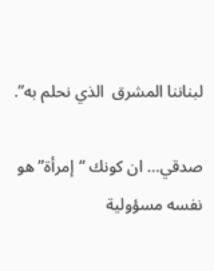لبناننا المشرق  الذي نحلم به”.

صدقي… ان كونك “إمرأة” هو نفسه مسؤولية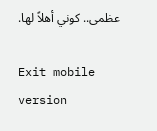عظمى.. كوني أهلاً لها.

Exit mobile version